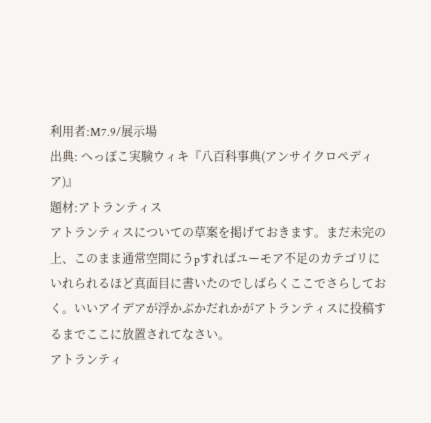利用者:M7.9/展示場
出典: へっぽこ実験ウィキ『八百科事典(アンサイクロペディア)』
題材:アトランティス
アトランティスについての草案を掲げておきます。まだ未完の上、このまま通常空間にうpすればユーモア不足のカテゴリにいれられるほど真面目に書いたのでしばらくここでさらしておく。いいアイデアが浮かぶかだれかがアトランティスに投稿するまでここに放置されてなさい。
アトランティ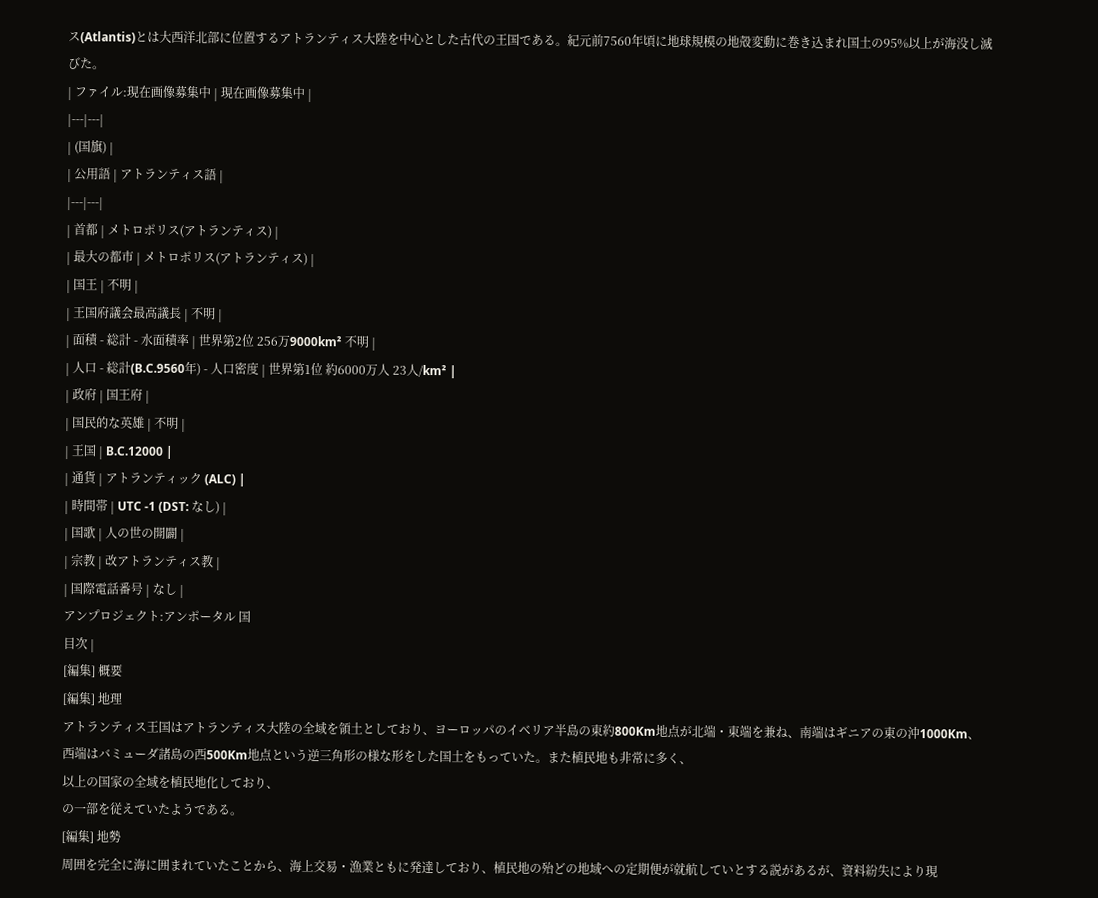ス(Atlantis)とは大西洋北部に位置するアトランティス大陸を中心とした古代の王国である。紀元前7560年頃に地球規模の地殻変動に巻き込まれ国土の95%以上が海没し滅びた。
| ファイル:現在画像募集中 | 現在画像募集中 |
|---|---|
| (国旗) |
| 公用語 | アトランティス語 |
|---|---|
| 首都 | メトロポリス(アトランティス) |
| 最大の都市 | メトロポリス(アトランティス) |
| 国王 | 不明 |
| 王国府議会最高議長 | 不明 |
| 面積 - 総計 - 水面積率 | 世界第2位 256万9000km² 不明 |
| 人口 - 総計(B.C.9560年) - 人口密度 | 世界第1位 約6000万人 23人/km² |
| 政府 | 国王府 |
| 国民的な英雄 | 不明 |
| 王国 | B.C.12000 |
| 通貨 | アトランティック (ALC) |
| 時間帯 | UTC -1 (DST: なし) |
| 国歌 | 人の世の開闢 |
| 宗教 | 改アトランティス教 |
| 国際電話番号 | なし |
アンプロジェクト:アンポータル 国
目次 |
[編集] 概要
[編集] 地理
アトランティス王国はアトランティス大陸の全域を領土としており、ヨーロッパのイベリア半島の東約800Km地点が北端・東端を兼ね、南端はギニアの東の沖1000Km、西端はバミューダ諸島の西500Km地点という逆三角形の様な形をした国土をもっていた。また植民地も非常に多く、
以上の国家の全域を植民地化しており、
の一部を従えていたようである。
[編集] 地勢
周囲を完全に海に囲まれていたことから、海上交易・漁業ともに発達しており、植民地の殆どの地域への定期便が就航していとする説があるが、資料紛失により現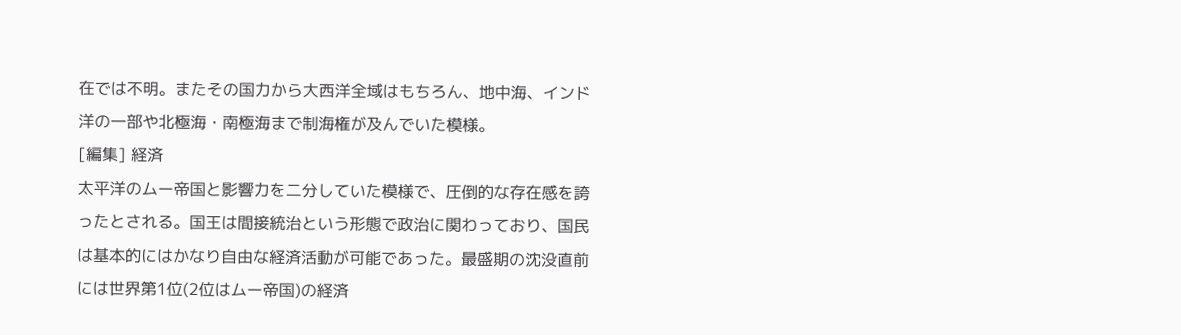在では不明。またその国力から大西洋全域はもちろん、地中海、インド洋の一部や北極海・南極海まで制海権が及んでいた模様。
[編集] 経済
太平洋のムー帝国と影響力を二分していた模様で、圧倒的な存在感を誇ったとされる。国王は間接統治という形態で政治に関わっており、国民は基本的にはかなり自由な経済活動が可能であった。最盛期の沈没直前には世界第1位(2位はムー帝国)の経済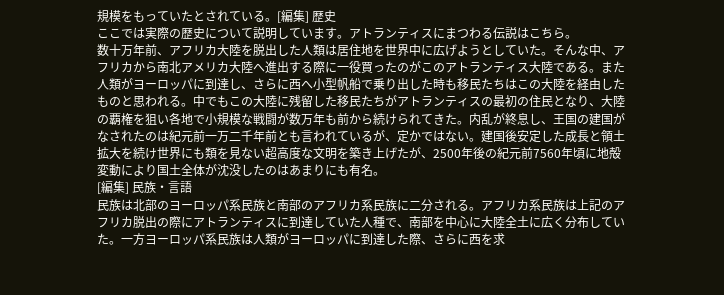規模をもっていたとされている。[編集] 歴史
ここでは実際の歴史について説明しています。アトランティスにまつわる伝説はこちら。
数十万年前、アフリカ大陸を脱出した人類は居住地を世界中に広げようとしていた。そんな中、アフリカから南北アメリカ大陸へ進出する際に一役買ったのがこのアトランティス大陸である。また人類がヨーロッパに到達し、さらに西へ小型帆船で乗り出した時も移民たちはこの大陸を経由したものと思われる。中でもこの大陸に残留した移民たちがアトランティスの最初の住民となり、大陸の覇権を狙い各地で小規模な戦闘が数万年も前から続けられてきた。内乱が終息し、王国の建国がなされたのは紀元前一万二千年前とも言われているが、定かではない。建国後安定した成長と領土拡大を続け世界にも類を見ない超高度な文明を築き上げたが、2500年後の紀元前7560年頃に地殻変動により国土全体が沈没したのはあまりにも有名。
[編集] 民族・言語
民族は北部のヨーロッパ系民族と南部のアフリカ系民族に二分される。アフリカ系民族は上記のアフリカ脱出の際にアトランティスに到達していた人種で、南部を中心に大陸全土に広く分布していた。一方ヨーロッパ系民族は人類がヨーロッパに到達した際、さらに西を求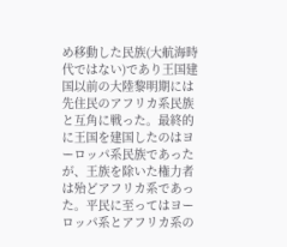め移動した民族(大航海時代ではない)であり王国建国以前の大陸黎明期には先住民のアフリカ系民族と互角に戦った。最終的に王国を建国したのはヨーロッパ系民族であったが、王族を除いた権力者は殆どアフリカ系であった。平民に至ってはヨーロッパ系とアフリカ系の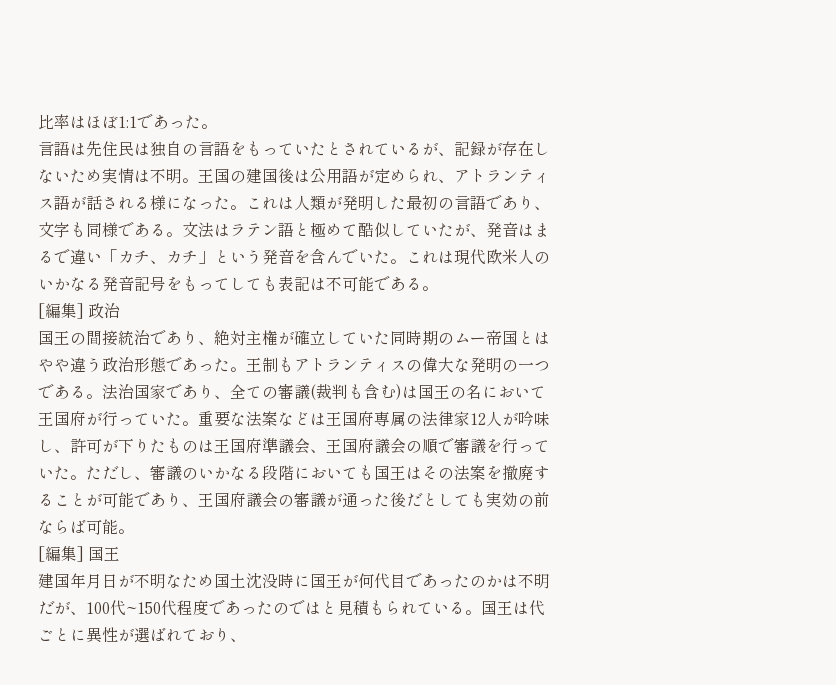比率はほぼ1:1であった。
言語は先住民は独自の言語をもっていたとされているが、記録が存在しないため実情は不明。王国の建国後は公用語が定められ、アトランティス語が話される様になった。これは人類が発明した最初の言語であり、文字も同様である。文法はラテン語と極めて酷似していたが、発音はまるで違い「カチ、カチ」という発音を含んでいた。これは現代欧米人のいかなる発音記号をもってしても表記は不可能である。
[編集] 政治
国王の間接統治であり、絶対主権が確立していた同時期のムー帝国とはやや違う政治形態であった。王制もアトランティスの偉大な発明の一つである。法治国家であり、全ての審議(裁判も含む)は国王の名において王国府が行っていた。重要な法案などは王国府専属の法律家12人が吟味し、許可が下りたものは王国府準議会、王国府議会の順で審議を行っていた。ただし、審議のいかなる段階においても国王はその法案を撤廃することが可能であり、王国府議会の審議が通った後だとしても実効の前ならば可能。
[編集] 国王
建国年月日が不明なため国土沈没時に国王が何代目であったのかは不明だが、100代~150代程度であったのではと見積もられている。国王は代ごとに異性が選ばれており、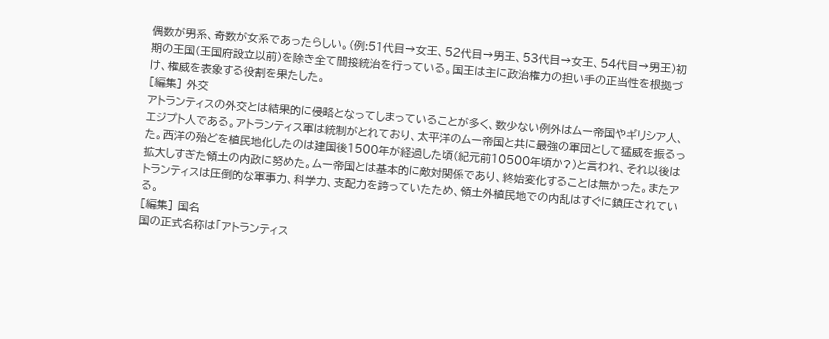偶数が男系、奇数が女系であったらしい。(例:51代目→女王、52代目→男王、53代目→女王、54代目→男王)初期の王国(王国府設立以前)を除き全て間接統治を行っている。国王は主に政治権力の担い手の正当性を根拠づけ、権威を表象する役割を果たした。
[編集] 外交
アトランティスの外交とは結果的に侵略となってしまっていることが多く、数少ない例外はムー帝国やギリシア人、エジプト人である。アトランティス軍は統制がとれており、太平洋のムー帝国と共に最強の軍団として猛威を振るった。西洋の殆どを植民地化したのは建国後1500年が経過した頃(紀元前10500年頃か?)と言われ、それ以後は拡大しすぎた領土の内政に努めた。ムー帝国とは基本的に敵対関係であり、終始変化することは無かった。またアトランティスは圧倒的な軍事力、科学力、支配力を誇っていたため、領土外植民地での内乱はすぐに鎮圧されている。
[編集] 国名
国の正式名称は「アトランティス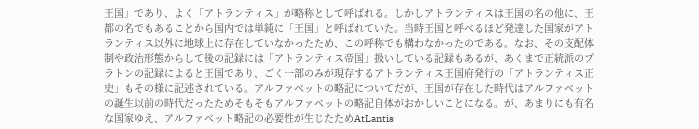王国」であり、よく「アトランティス」が略称として呼ばれる。しかしアトランティスは王国の名の他に、王都の名でもあることから国内では単純に「王国」と呼ばれていた。当時王国と呼べるほど発達した国家がアトランティス以外に地球上に存在していなかったため、この呼称でも構わなかったのである。なお、その支配体制や政治形態からして後の記録には「アトランティス帝国」扱いしている記録もあるが、あくまで正統派のプラトンの記録によると王国であり、ごく一部のみが現存するアトランティス王国府発行の「アトランティス正史」もその様に記述されている。アルファベットの略記についてだが、王国が存在した時代はアルファベットの誕生以前の時代だったためそもそもアルファベットの略記自体がおかしいことになる。が、あまりにも有名な国家ゆえ、アルファベット略記の必要性が生じたためAtLantis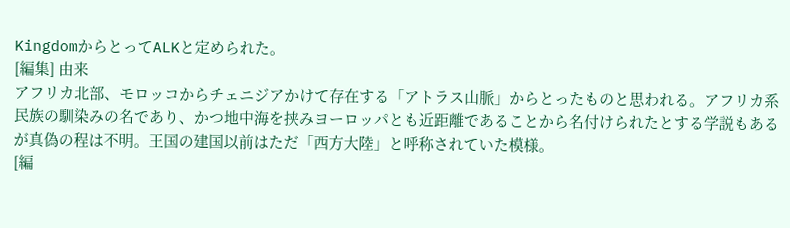KingdomからとってALKと定められた。
[編集] 由来
アフリカ北部、モロッコからチェニジアかけて存在する「アトラス山脈」からとったものと思われる。アフリカ系民族の馴染みの名であり、かつ地中海を挟みヨーロッパとも近距離であることから名付けられたとする学説もあるが真偽の程は不明。王国の建国以前はただ「西方大陸」と呼称されていた模様。
[編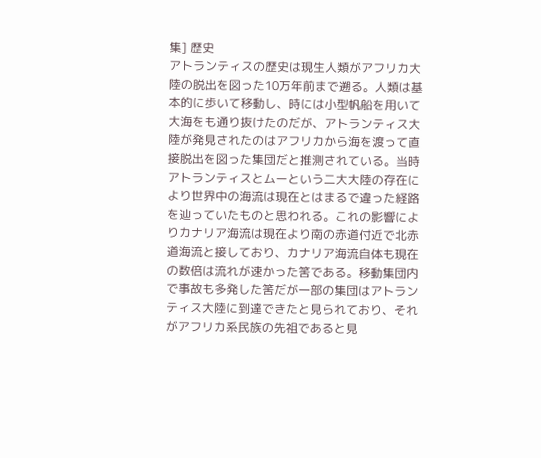集] 歴史
アトランティスの歴史は現生人類がアフリカ大陸の脱出を図った10万年前まで遡る。人類は基本的に歩いて移動し、時には小型帆船を用いて大海をも通り抜けたのだが、アトランティス大陸が発見されたのはアフリカから海を渡って直接脱出を図った集団だと推測されている。当時アトランティスとムーという二大大陸の存在により世界中の海流は現在とはまるで違った経路を辿っていたものと思われる。これの影響によりカナリア海流は現在より南の赤道付近で北赤道海流と接しており、カナリア海流自体も現在の数倍は流れが速かった筈である。移動集団内で事故も多発した筈だが一部の集団はアトランティス大陸に到達できたと見られており、それがアフリカ系民族の先祖であると見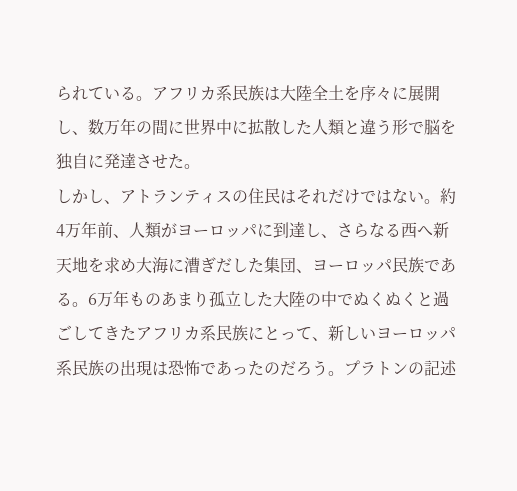られている。アフリカ系民族は大陸全土を序々に展開し、数万年の間に世界中に拡散した人類と違う形で脳を独自に発達させた。
しかし、アトランティスの住民はそれだけではない。約4万年前、人類がヨーロッパに到達し、さらなる西へ新天地を求め大海に漕ぎだした集団、ヨーロッパ民族である。6万年ものあまり孤立した大陸の中でぬくぬくと過ごしてきたアフリカ系民族にとって、新しいヨーロッパ系民族の出現は恐怖であったのだろう。プラトンの記述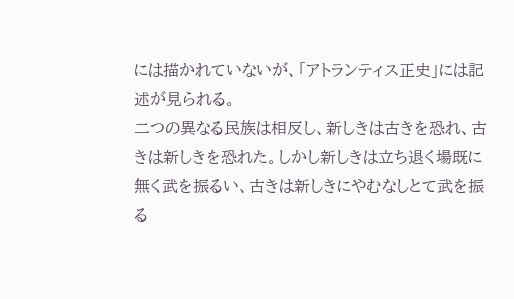には描かれていないが、「アトランティス正史」には記述が見られる。
二つの異なる民族は相反し、新しきは古きを恐れ、古きは新しきを恐れた。しかし新しきは立ち退く場既に無く武を振るい、古きは新しきにやむなしとて武を振る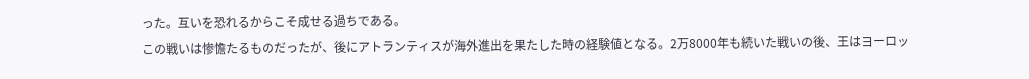った。互いを恐れるからこそ成せる過ちである。
この戦いは惨憺たるものだったが、後にアトランティスが海外進出を果たした時の経験値となる。2万8000年も続いた戦いの後、王はヨーロッ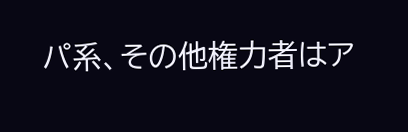パ系、その他権力者はア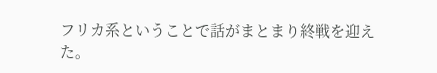フリカ系ということで話がまとまり終戦を迎えた。